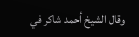وقال الشيخ أحمد شاكر في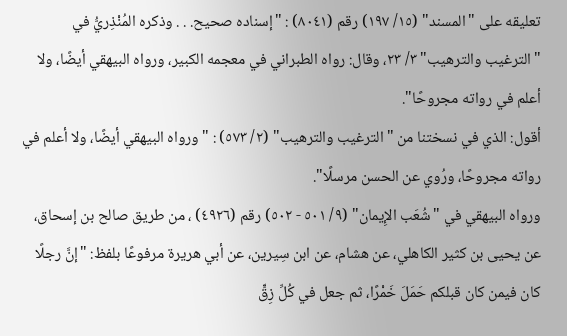تعليقه على "المسند" (١٥/ ١٩٧) رقم (٨٠٤١) : "إسناده صحيح. . . وذكره المُنْذِريُّ في "الترغيب والترهيب" ٣/ ٢٣، وقال: رواه الطبراني في معجمه الكبير، ورواه البيهقي أيضًا، ولا أعلم في رواته مجروحًا".
أقول: الذي في نسختنا من "الترغيب والترهيب" (٢/ ٥٧٣) : "ورواه البيهقي أيضًا، ولا أعلم في رواته مجروحًا، ورُوي عن الحسن مرسلًا".
ورواه البيهقي في "شُعَب الإِيمان" (٩/ ٥٠١ - ٥٠٢) رقم (٤٩٢٦) ، من طريق صالح بن إسحاق، عن يحيى بن كثير الكاهلي، عن هشام، عن ابن سِيرين، عن أبي هريرة مرفوعًا بلفظ: "إنَّ رجلًا كان فيمن كان قبلكم حَمَلَ خَمْرًا، ثم جعل في كُلِّ زِقٍّ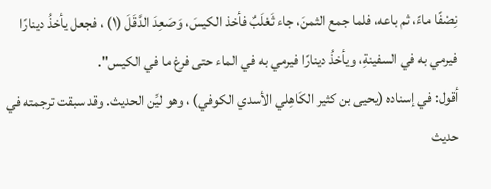نِصْفًا ماءً، ثم باعه، فلما جمع الثمنَ، جاء ثَعْلَبٌ فأخذ الكيسَ، وَصَعِدَ الدَّقَلَ (١) ، فجعل يأخذُ دينارًا فيرمي به في السفينةِ، ويأخذُ دينارًا فيرمي به في الماء حتى فرغ ما في الكيس".
أقول: في إسناده (يحيى بن كثير الكَاهِلي الأسدي الكوفي) ، وهو ليِّن الحديث. وقد سبقت ترجمته في حديث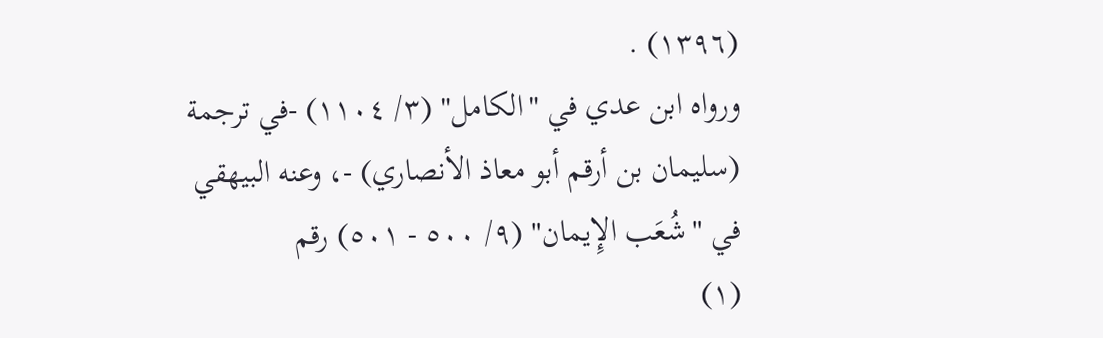(١٣٩٦) .
ورواه ابن عدي في "الكامل" (٣/ ١١٠٤) -في ترجمة (سليمان بن أرقم أبو معاذ الأنصاري) -، وعنه البيهقي في "شُعَب الإِيمان" (٩/ ٥٠٠ - ٥٠١) رقم
(١)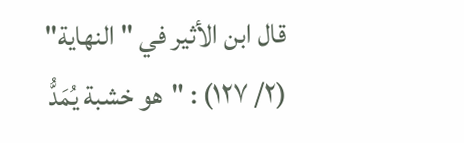قال ابن الأثير في "النهاية" (٢/ ١٢٧) : "هو خشبة يُمَدُّ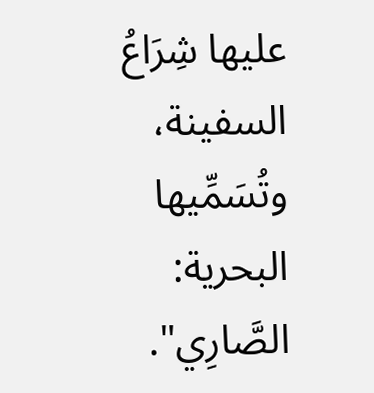عليها شِرَاعُ السفينة، وتُسَمِّيها البحرية: الصَّارِي".